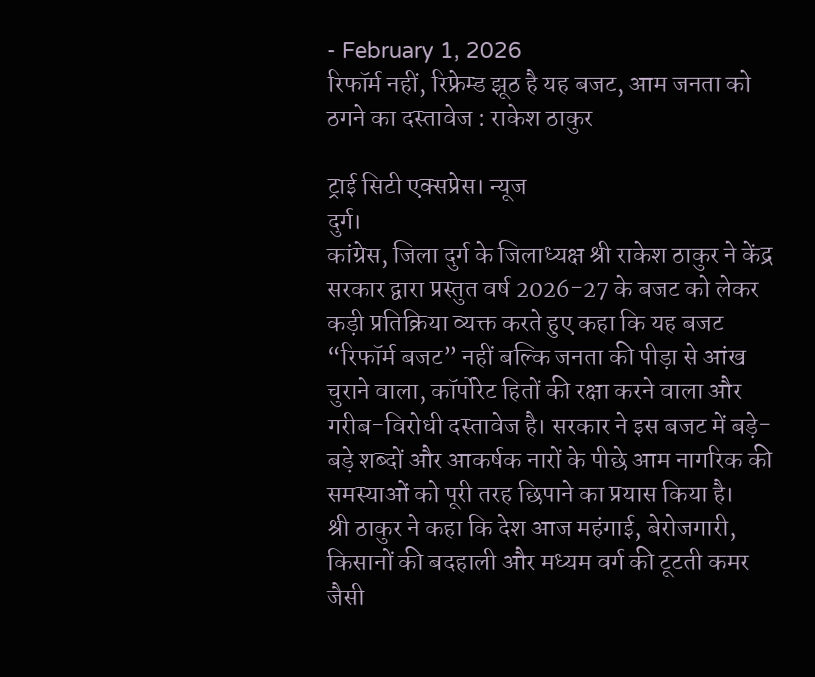- February 1, 2026
रिफॉर्म नहीं, रिफ्रेम्ड झूठ है यह बजट, आम जनता को ठगने का दस्तावेज : राकेश ठाकुर

ट्राई सिटी एक्सप्रेस। न्यूज
दुर्ग।
कांग्रेस, जिला दुर्ग के जिलाध्यक्ष श्री राकेश ठाकुर ने केंद्र सरकार द्वारा प्रस्तुत वर्ष 2026-27 के बजट को लेकर कड़ी प्रतिक्रिया व्यक्त करते हुए कहा कि यह बजट “रिफॉर्म बजट” नहीं बल्कि जनता की पीड़ा से आंख चुराने वाला, कॉर्पोरेट हितों की रक्षा करने वाला और गरीब-विरोधी दस्तावेज है। सरकार ने इस बजट में बड़े-बड़े शब्दों और आकर्षक नारों के पीछे आम नागरिक की समस्याओं को पूरी तरह छिपाने का प्रयास किया है।
श्री ठाकुर ने कहा कि देश आज महंगाई, बेरोजगारी, किसानों की बदहाली और मध्यम वर्ग की टूटती कमर जैसी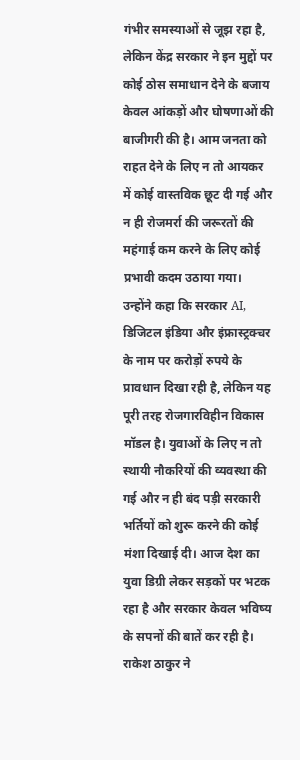गंभीर समस्याओं से जूझ रहा है, लेकिन केंद्र सरकार ने इन मुद्दों पर कोई ठोस समाधान देने के बजाय केवल आंकड़ों और घोषणाओं की बाजीगरी की है। आम जनता को राहत देने के लिए न तो आयकर में कोई वास्तविक छूट दी गई और न ही रोजमर्रा की जरूरतों की महंगाई कम करने के लिए कोई प्रभावी कदम उठाया गया।
उन्होंने कहा कि सरकार AI, डिजिटल इंडिया और इंफ्रास्ट्रक्चर के नाम पर करोड़ों रुपये के प्रावधान दिखा रही है, लेकिन यह पूरी तरह रोजगारविहीन विकास मॉडल है। युवाओं के लिए न तो स्थायी नौकरियों की व्यवस्था की गई और न ही बंद पड़ी सरकारी भर्तियों को शुरू करने की कोई मंशा दिखाई दी। आज देश का युवा डिग्री लेकर सड़कों पर भटक रहा है और सरकार केवल भविष्य के सपनों की बातें कर रही है।
राकेश ठाकुर ने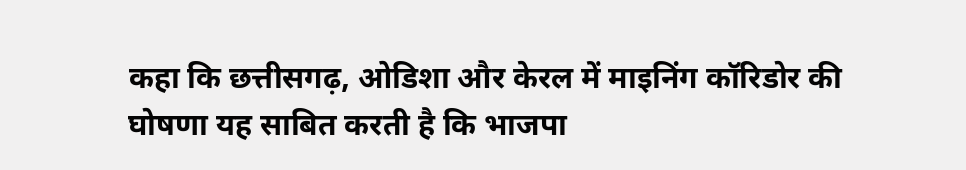कहा कि छत्तीसगढ़, ओडिशा और केरल में माइनिंग कॉरिडोर की घोषणा यह साबित करती है कि भाजपा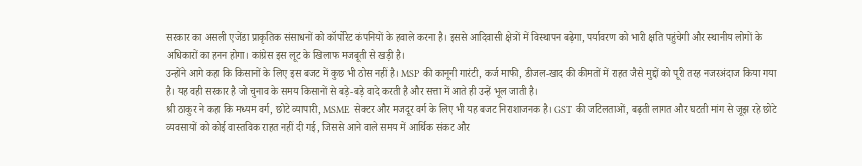सरकार का असली एजेंडा प्राकृतिक संसाधनों को कॉर्पोरेट कंपनियों के हवाले करना है। इससे आदिवासी क्षेत्रों में विस्थापन बढ़ेगा, पर्यावरण को भारी क्षति पहुंचेगी और स्थानीय लोगों के अधिकारों का हनन होगा। कांग्रेस इस लूट के खिलाफ मजबूती से खड़ी है।
उन्होंने आगे कहा कि किसानों के लिए इस बजट में कुछ भी ठोस नहीं है। MSP की कानूनी गारंटी, कर्ज माफी, डीजल-खाद की कीमतों में राहत जैसे मुद्दों को पूरी तरह नजरअंदाज किया गया है। यह वही सरकार है जो चुनाव के समय किसानों से बड़े-बड़े वादे करती है और सत्ता में आते ही उन्हें भूल जाती है।
श्री ठाकुर ने कहा कि मध्यम वर्ग, छोटे व्यापारी, MSME सेक्टर और मजदूर वर्ग के लिए भी यह बजट निराशाजनक है। GST की जटिलताओं, बढ़ती लागत और घटती मांग से जूझ रहे छोटे व्यवसायों को कोई वास्तविक राहत नहीं दी गई, जिससे आने वाले समय में आर्थिक संकट और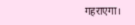गहराएगा।